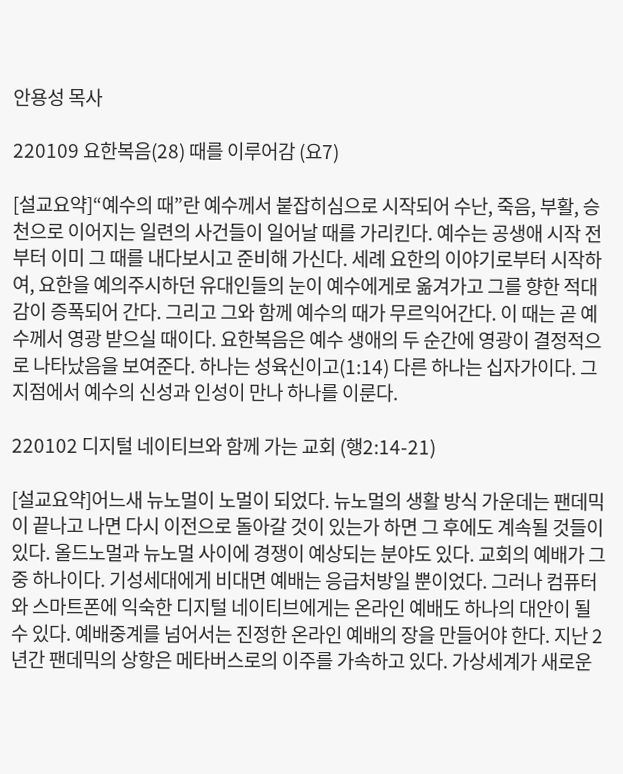안용성 목사

220109 요한복음(28) 때를 이루어감 (요7)

[설교요약]“예수의 때”란 예수께서 붙잡히심으로 시작되어 수난, 죽음, 부활, 승천으로 이어지는 일련의 사건들이 일어날 때를 가리킨다. 예수는 공생애 시작 전부터 이미 그 때를 내다보시고 준비해 가신다. 세례 요한의 이야기로부터 시작하여, 요한을 예의주시하던 유대인들의 눈이 예수에게로 옮겨가고 그를 향한 적대감이 증폭되어 간다. 그리고 그와 함께 예수의 때가 무르익어간다. 이 때는 곧 예수께서 영광 받으실 때이다. 요한복음은 예수 생애의 두 순간에 영광이 결정적으로 나타났음을 보여준다. 하나는 성육신이고(1:14) 다른 하나는 십자가이다. 그 지점에서 예수의 신성과 인성이 만나 하나를 이룬다.

220102 디지털 네이티브와 함께 가는 교회 (행2:14-21)

[설교요약]어느새 뉴노멀이 노멀이 되었다. 뉴노멀의 생활 방식 가운데는 팬데믹이 끝나고 나면 다시 이전으로 돌아갈 것이 있는가 하면 그 후에도 계속될 것들이 있다. 올드노멀과 뉴노멀 사이에 경쟁이 예상되는 분야도 있다. 교회의 예배가 그중 하나이다. 기성세대에게 비대면 예배는 응급처방일 뿐이었다. 그러나 컴퓨터와 스마트폰에 익숙한 디지털 네이티브에게는 온라인 예배도 하나의 대안이 될 수 있다. 예배중계를 넘어서는 진정한 온라인 예배의 장을 만들어야 한다. 지난 2년간 팬데믹의 상항은 메타버스로의 이주를 가속하고 있다. 가상세계가 새로운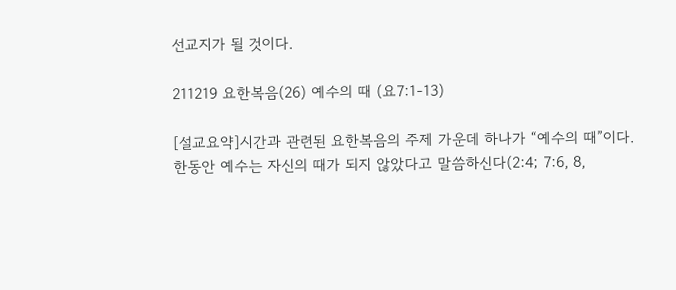선교지가 될 것이다.

211219 요한복음(26) 예수의 때 (요7:1-13)

[설교요약]시간과 관련된 요한복음의 주제 가운데 하나가 “예수의 때”이다. 한동안 예수는 자신의 때가 되지 않았다고 말씀하신다(2:4; 7:6, 8,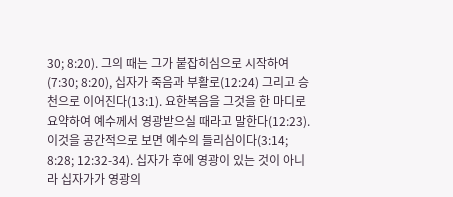30; 8:20). 그의 때는 그가 붙잡히심으로 시작하여(7:30; 8:20), 십자가 죽음과 부활로(12:24) 그리고 승천으로 이어진다(13:1). 요한복음을 그것을 한 마디로 요약하여 예수께서 영광받으실 때라고 말한다(12:23). 이것을 공간적으로 보면 예수의 들리심이다(3:14; 8:28; 12:32-34). 십자가 후에 영광이 있는 것이 아니라 십자가가 영광의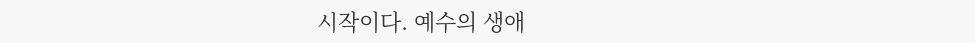시작이다. 예수의 생애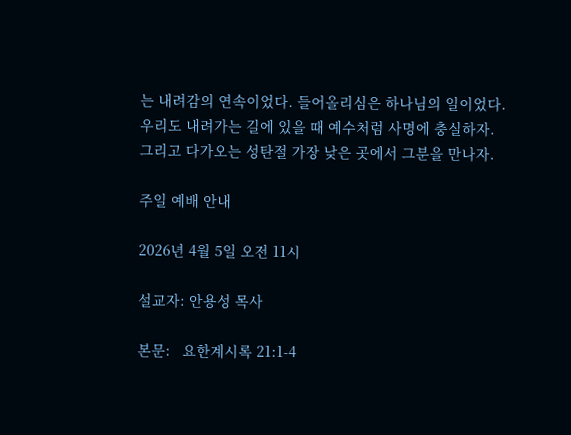는 내려감의 연속이었다. 들어올리심은 하나님의 일이었다. 우리도 내려가는 길에 있을 때 예수처럼 사명에 충실하자. 그리고 다가오는 성탄절 가장 낮은 곳에서 그분을 만나자.

주일 예배 안내

2026년 4월 5일 오전 11시

설교자: 안용성 목사

본문:   요한계시록 21:1-4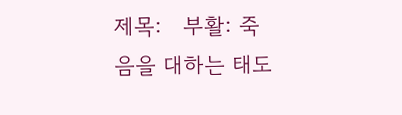제목:   부활: 죽음을 대하는 태도